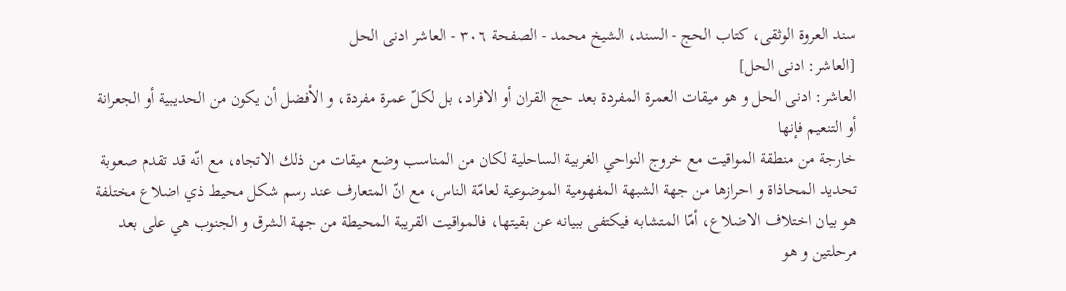سند العروة الوثقى، كتاب الحج - السند، الشيخ محمد - الصفحة ٣٠٦ - العاشر ادنى الحل
[العاشر: ادنى الحل]
العاشر: ادنى الحل و هو ميقات العمرة المفردة بعد حج القران أو الافراد، بل لكلّ عمرة مفردة، و الأفضل أن يكون من الحديبية أو الجعرانة أو التنعيم فإنها
خارجة من منطقة المواقيت مع خروج النواحي الغربية الساحلية لكان من المناسب وضع ميقات من ذلك الاتجاه، مع انّه قد تقدم صعوبة تحديد المحاذاة و احرازها من جهة الشبهة المفهومية الموضوعية لعامّة الناس، مع انّ المتعارف عند رسم شكل محيط ذي اضلاع مختلفة هو بيان اختلاف الاضلاع، أمّا المتشابه فيكتفى ببيانه عن بقيتها، فالمواقيت القريبة المحيطة من جهة الشرق و الجنوب هي على بعد مرحلتين و هو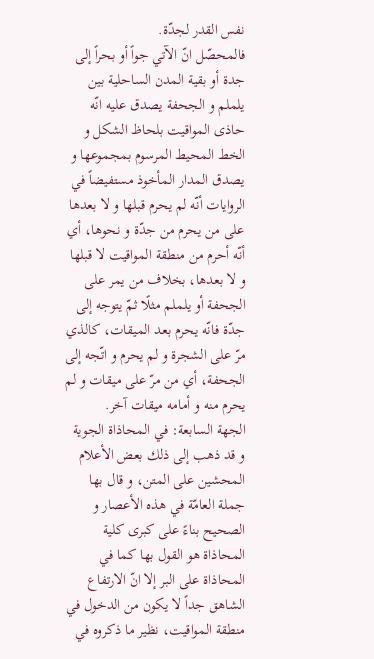نفس القدر لجدّة.
فالمحصّل انّ الآتي جواً أو بحراً إلى جدة أو بقية المدن الساحلية بين يلملم و الجحفة يصدق عليه انّه حاذى المواقيت بلحاظ الشكل و الخط المحيط المرسوم بمجموعها و يصدق المدار المأخوذ مستفيضاً في الروايات أنّه لم يحرم قبلها و لا بعدها على من يحرم من جدّة و نحوها، أي أنّه أحرم من منطقة المواقيت لا قبلها و لا بعدها، بخلاف من يمر على الجحفة أو يلملم مثلًا ثمّ يتوجه إلى جدّة فانّه يحرم بعد الميقات، كالذي مرّ على الشجرة و لم يحرم و اتّجه إلى الجحفة، أي من مرّ على ميقات و لم يحرم منه و أمامه ميقات آخر.
الجهة السابعة: في المحاذاة الجوية
و قد ذهب إلى ذلك بعض الأعلام المحشين على المتن، و قال بها جملة العامّة في هذه الأعصار و الصحيح بناءً على كبرى كلية المحاذاة هو القول بها كما في المحاذاة على البر إلا انّ الارتفاع الشاهق جداً لا يكون من الدخول في منطقة المواقيت، نظير ما ذكروه في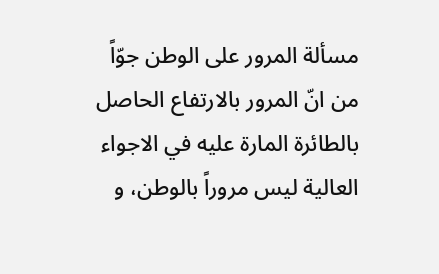مسألة المرور على الوطن جوّاً من انّ المرور بالارتفاع الحاصل بالطائرة المارة عليه في الاجواء العالية ليس مروراً بالوطن، و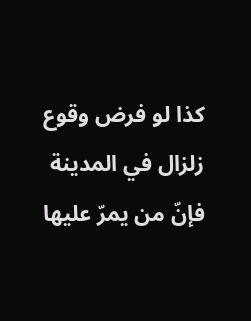كذا لو فرض وقوع زلزال في المدينة فإنّ من يمرّ عليها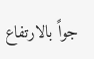جواً بالارتفاع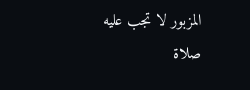المزبور لا تجب عليه صلاة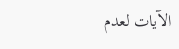الآيات لعدم